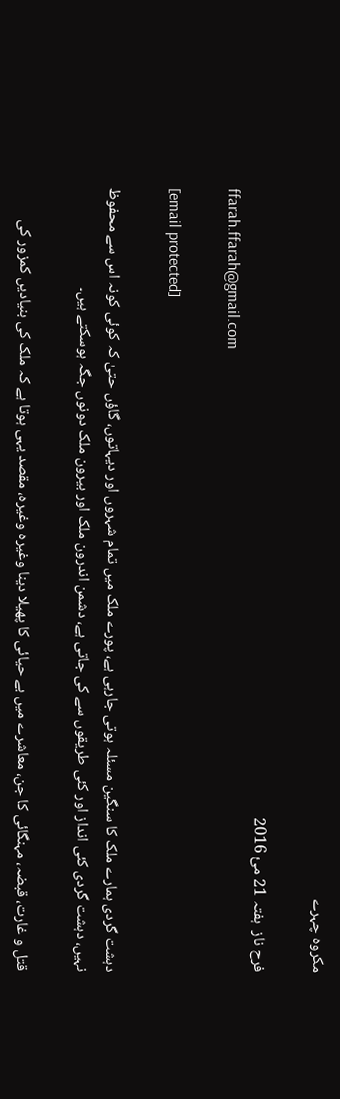مکروہ چہرے

فرح ناز  ہفتہ 21 مئ 2016
ffarah.ffarah@gmail.com

[email protected]

دہشت گردی ہمارے ملک کا سنگین مسئلہ ہوتی جارہی ہے، پورے ملک میں تمام شہروں اور دیہاتوں، گاؤں حتیٰ کہ کوئی کونہ اس سے محفوظ نہیں، دہشت گردی کئی انداز اور کئی طریقوں سے کی جاتی ہے، دشمن اندرون ملک اور بیرون ملک دونوں جگہ ہوسکتے ہیں۔

قتل و غارت، قبضہ، مہنگائی کا جن، معاشرے میں بے حیائی کا پھیلا دینا وغیرہ وغیرہ، مقصد یہی ہوتا ہے کہ ملک کی بنیادیں کمزور کی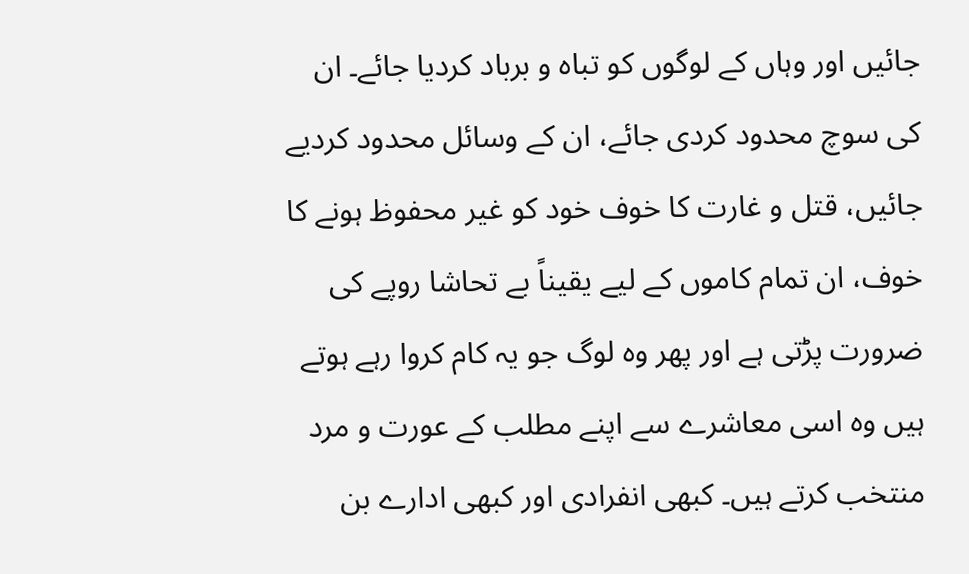جائیں اور وہاں کے لوگوں کو تباہ و برباد کردیا جائے۔ ان کی سوچ محدود کردی جائے، ان کے وسائل محدود کردیے جائیں، قتل و غارت کا خوف خود کو غیر محفوظ ہونے کا خوف، ان تمام کاموں کے لیے یقیناً بے تحاشا روپے کی ضرورت پڑتی ہے اور پھر وہ لوگ جو یہ کام کروا رہے ہوتے ہیں وہ اسی معاشرے سے اپنے مطلب کے عورت و مرد منتخب کرتے ہیں۔ کبھی انفرادی اور کبھی ادارے بن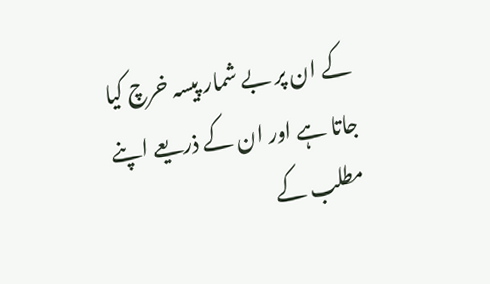کے ان پر بے شمار پیسہ خرچ کیا جاتا ہے اور ان کے ذریعے اپنے مطلب کے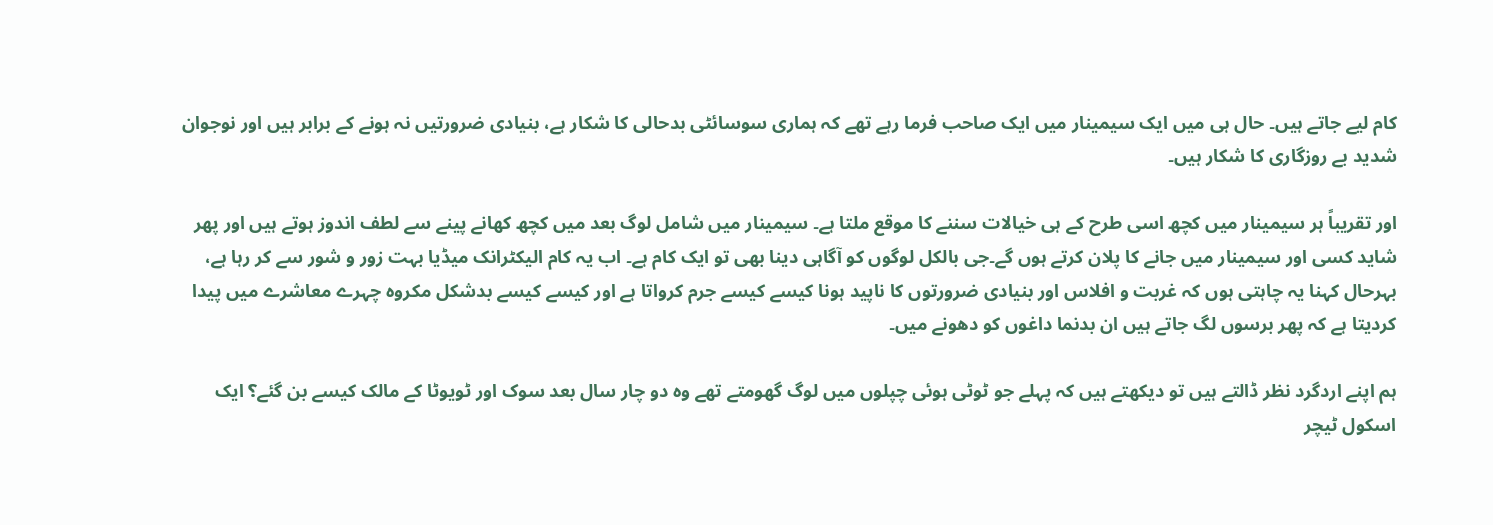کام لیے جاتے ہیں۔ حال ہی میں ایک سیمینار میں ایک صاحب فرما رہے تھے کہ ہماری سوسائٹی بدحالی کا شکار ہے، بنیادی ضرورتیں نہ ہونے کے برابر ہیں اور نوجوان شدید بے روزگاری کا شکار ہیں۔

اور تقریباً ہر سیمینار میں کچھ اسی طرح کے ہی خیالات سننے کا موقع ملتا ہے۔ سیمینار میں شامل لوگ بعد میں کچھ کھانے پینے سے لطف اندوز ہوتے ہیں اور پھر شاید کسی اور سیمینار میں جانے کا پلان کرتے ہوں گے۔جی بالکل لوگوں کو آگاہی دینا بھی تو ایک کام ہے۔ اب یہ کام الیکٹرانک میڈیا بہت زور و شور سے کر رہا ہے، بہرحال کہنا یہ چاہتی ہوں کہ غربت و افلاس اور بنیادی ضرورتوں کا ناپید ہونا کیسے کیسے جرم کرواتا ہے اور کیسے کیسے بدشکل مکروہ چہرے معاشرے میں پیدا کردیتا ہے کہ پھر برسوں لگ جاتے ہیں ان بدنما داغوں کو دھونے میں۔

ہم اپنے اردگرد نظر ڈالتے ہیں تو دیکھتے ہیں کہ پہلے جو ٹوٹی ہوئی چپلوں میں لوگ گھومتے تھے وہ دو چار سال بعد سوک اور ٹویوٹا کے مالک کیسے بن گئے؟ ایک اسکول ٹیچر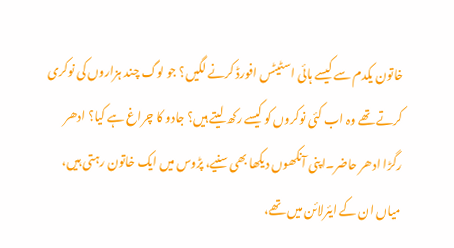خاتون یکدم سے کیسے ہائی اسٹیٹس افورڈ کرنے لگیں؟ جو لوگ چند ہزاروں کی نوکری کرتے تھے وہ اب کئی نوکروں کو کیسے رکھ لیتے ہیں؟ جادو کا چراغ ہے کیا؟ ادھر رگڑا ادھر حاضر۔اپنی آنکھوں دیکھا بھی سنیے، پڑوس میں ایک خاتون رہتی ہیں، میاں ان کے ایئرلائن میں تھے،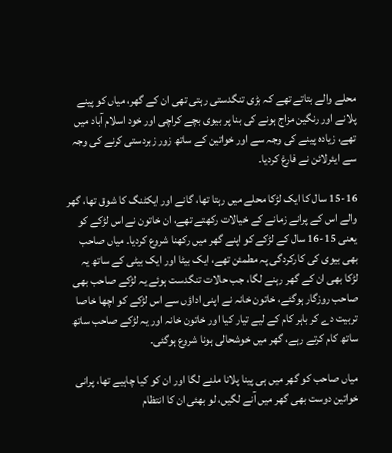محلے والے بتاتے تھے کہ بڑی تنگدستی رہتی تھی ان کے گھر، میاں کو پینے پلانے اور رنگین مزاج ہونے کی بنا پر بیوی بچے کراچی اور خود اسلام آباد میں تھے، زیادہ پینے کی وجہ سے اور خواتین کے ساتھ زور زبردستی کرنے کی وجہ سے ایئرلائن نے فارغ کردیا۔

15-16 سال کا ایک لڑکا محلے میں رہتا تھا، گانے اور ایکٹنگ کا شوق تھا، گھر والے اس کے پرانے زمانے کے خیالات رکھتے تھے، ان خاتون نے اس لڑکے کو یعنی 15-16 سال کے لڑکے کو اپنے گھر میں رکھنا شروع کردیا۔ میاں صاحب بھی بیوی کی کارکردگی پہ مطمئن تھے، ایک بیٹا اور ایک بیٹی کے ساتھ یہ لڑکا بھی ان کے گھر رہنے لگا، جب حالات تنگدست ہوئے یہ لڑکے صاحب بھی صاحب روزگار ہوگئے، خاتون خانہ نے اپنی اداؤں سے اس لڑکے کو اچھا خاصا تربیت دے کر باہر کام کے لیے تیار کیا اور خاتون خانہ اور یہ لڑکے صاحب ساتھ ساتھ کام کرتے رہے، گھر میں خوشحالی ہونا شروع ہوگئی۔

میاں صاحب کو گھر میں ہی پینا پلانا ملنے لگا اور ان کو کیا چاہیے تھا، پرانی خواتین دوست بھی گھر میں آنے لگیں، لو بھئی ان کا انتظام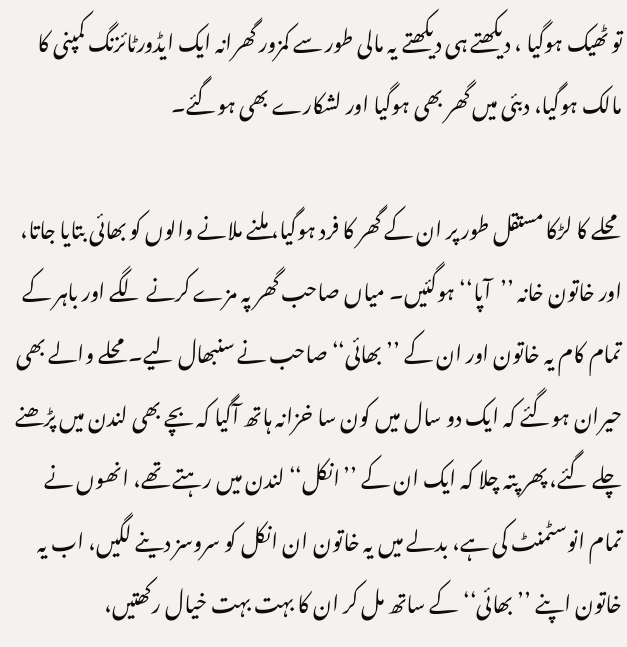تو ٹھیک ہوگیا ، دیکھتے ہی دیکھتے یہ مالی طور سے کمزور گھرانہ ایک ایڈورٹائزنگ کمپنی کا مالک ہوگیا، دبئی میں گھر بھی ہوگیا اور لشکارے بھی ہوگئے۔

محلے کا لڑکا مستقل طور پر ان کے گھر کا فرد ہوگیا، ملنے ملانے والوں کو بھائی بتایا جاتا، اور خاتون خانہ ’’آپا‘‘ ہوگئیں۔ میاں صاحب گھر پہ مزے کرنے لگے اور باہر کے تمام کام یہ خاتون اور ان کے ’’بھائی‘‘ صاحب نے سنبھال لیے۔محلے والے بھی حیران ہوگئے کہ ایک دو سال میں کون سا خزانہ ہاتھ آگیا کہ بچے بھی لندن میں پڑھنے چلے گئے، پھر پتہ چلا کہ ایک ان کے ’’انکل‘‘ لندن میں رہتے تھے، انھوں نے تمام انوسٹمنٹ کی ہے، بدلے میں یہ خاتون ان انکل کو سروسز دینے لگیں، اب یہ خاتون اپنے ’’بھائی‘‘ کے ساتھ مل کر ان کا بہت بہت خیال رکھتیں،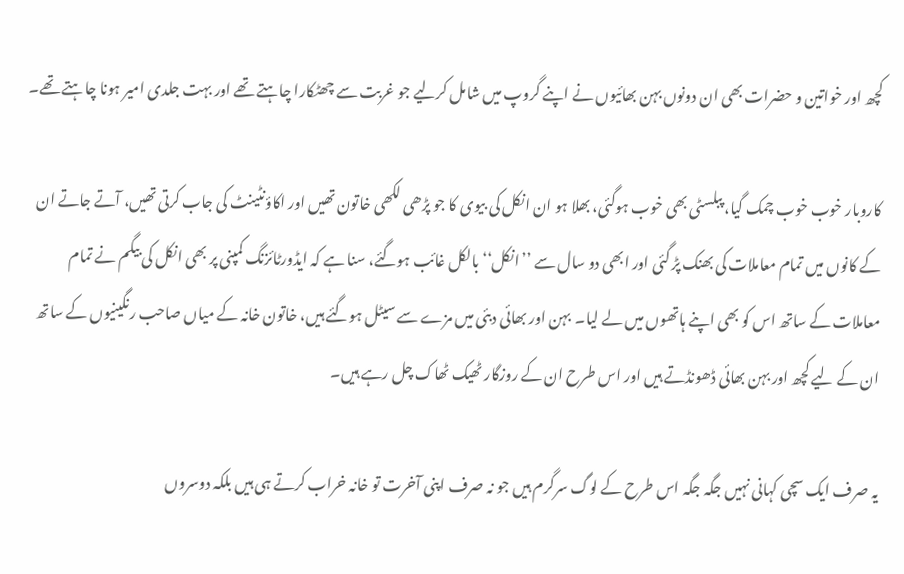کچھ اور خواتین و حضرات بھی ان دونوں بہن بھائیوں نے اپنے گروپ میں شامل کرلیے جو غربت سے چھٹکارا چاہتے تھے اور بہت جلدی امیر ہونا چاہتے تھے۔

کاروبار خوب خوب چمک گیا، پبلسٹی بھی خوب ہوگئی، بھلا ہو ان انکل کی بیوی کا جو پڑھی لکھی خاتون تھیں اور اکاؤنٹینٹ کی جاب کرتی تھیں، آتے جاتے ان کے کانوں میں تمام معاملات کی بھنک پڑ گئی اور ابھی دو سال سے ’’انکل‘‘ بالکل غائب ہوگئے، سنا ہے کہ ایڈورٹائزنگ کمپنی پر بھی انکل کی بیگم نے تمام معاملات کے ساتھ اس کو بھی اپنے ہاتھوں میں لے لیا۔  بہن اور بھائی دبئی میں مزے سے سیٹل ہوگئے ہیں، خاتون خانہ کے میاں صاحب رنگینیوں کے ساتھ ان کے لیے کچھ اور بہن بھائی ڈھونڈتے ہیں اور اس طرح ان کے روزگار ٹھیک ٹھاک چل رہے ہیں۔

یہ صرف ایک سچی کہانی نہیں جگہ جگہ اس طرح کے لوگ سرگرم ہیں جو نہ صرف اپنی آخرت تو خانہ خراب کرتے ہی ہیں بلکہ دوسروں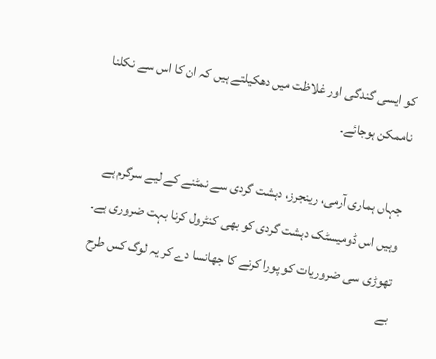کو ایسی گندگی اور غلاظت میں دھکیلتے ہیں کہ ان کا اس سے نکلنا ناممکن ہوجائے۔

جہاں ہماری آرمی، رینجرز، دہشت گردی سے نمٹنے کے لیے سرگرم ہے وہیں اس ڈومیسٹک دہشت گردی کو بھی کنٹرول کرنا بہت ضروری ہے۔ تھوڑی سی ضروریات کو پورا کرنے کا جھانسا دے کر یہ لوگ کس طرح بے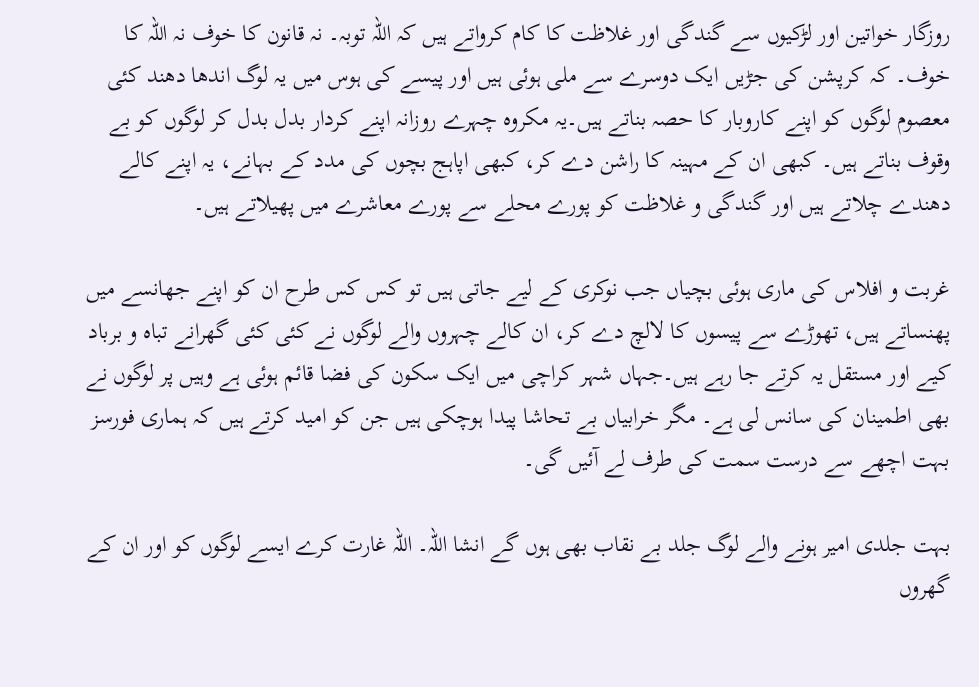روزگار خواتین اور لڑکیوں سے گندگی اور غلاظت کا کام کرواتے ہیں کہ اللہ توبہ۔ نہ قانون کا خوف نہ اللہ کا خوف۔ کہ کرپشن کی جڑیں ایک دوسرے سے ملی ہوئی ہیں اور پیسے کی ہوس میں یہ لوگ اندھا دھند کئی معصوم لوگوں کو اپنے کاروبار کا حصہ بناتے ہیں۔یہ مکروہ چہرے روزانہ اپنے کردار بدل بدل کر لوگوں کو بے وقوف بناتے ہیں۔ کبھی ان کے مہینہ کا راشن دے کر، کبھی اپاہج بچوں کی مدد کے بہانے، یہ اپنے کالے دھندے چلاتے ہیں اور گندگی و غلاظت کو پورے محلے سے پورے معاشرے میں پھیلاتے ہیں۔

غربت و افلاس کی ماری ہوئی بچیاں جب نوکری کے لیے جاتی ہیں تو کس کس طرح ان کو اپنے جھانسے میں پھنساتے ہیں، تھوڑے سے پیسوں کا لالچ دے کر، ان کالے چہروں والے لوگوں نے کئی کئی گھرانے تباہ و برباد کیے اور مستقل یہ کرتے جا رہے ہیں۔جہاں شہر کراچی میں ایک سکون کی فضا قائم ہوئی ہے وہیں پر لوگوں نے بھی اطمینان کی سانس لی ہے۔ مگر خرابیاں بے تحاشا پیدا ہوچکی ہیں جن کو امید کرتے ہیں کہ ہماری فورسز بہت اچھے سے درست سمت کی طرف لے آئیں گی۔

بہت جلدی امیر ہونے والے لوگ جلد بے نقاب بھی ہوں گے انشا اللہ۔ اللہ غارت کرے ایسے لوگوں کو اور ان کے گھروں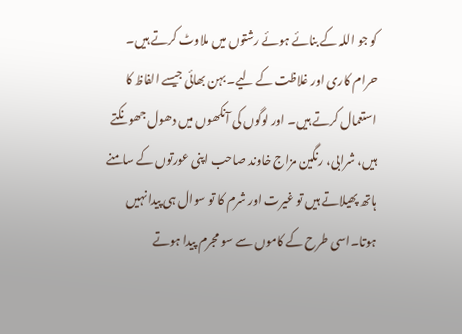کو جو اللہ کے بنائے ہوئے رشتوں میں ملاوٹ کرتے ہیں۔ حرام کاری اور غلاظت کے لیے۔ بہن بھائی جیسے الفاظ کا استعمال کرتے ہیں۔ اور لوگوں کی آنکھوں میں دھول جھونکتے ہیں، شرابی، رنگین مزاج خاوند صاحب اپنی عورتوں کے سامنے ہاتھ پھیلاتے ہیں تو غیرت اور شرم کا تو سوال ہی پیدا نہیں ہوتا۔اسی طرح کے کاموں سے سو مجرم پیدا ہوتے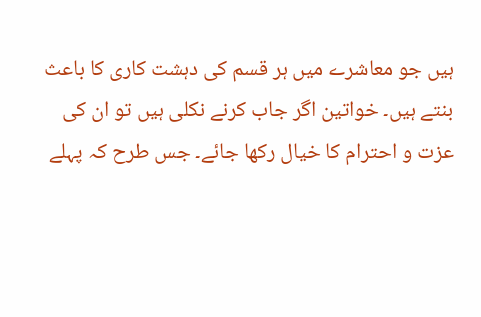ہیں جو معاشرے میں ہر قسم کی دہشت کاری کا باعث بنتے ہیں۔ خواتین اگر جاب کرنے نکلی ہیں تو ان کی عزت و احترام کا خیال رکھا جائے۔ جس طرح کہ پہلے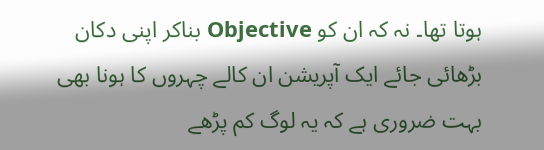ہوتا تھا۔ نہ کہ ان کو Objective بناکر اپنی دکان بڑھائی جائے ایک آپریشن ان کالے چہروں کا ہونا بھی بہت ضروری ہے کہ یہ لوگ کم پڑھے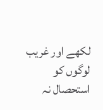لکھے اور غریب لوگوں کو استحصال نہ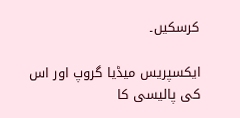کرسکیں۔

ایکسپریس میڈیا گروپ اور اس کی پالیسی کا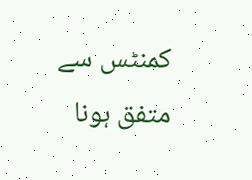کمنٹس سے متفق ہونا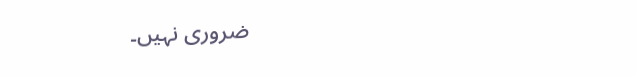ضروری نہیں۔